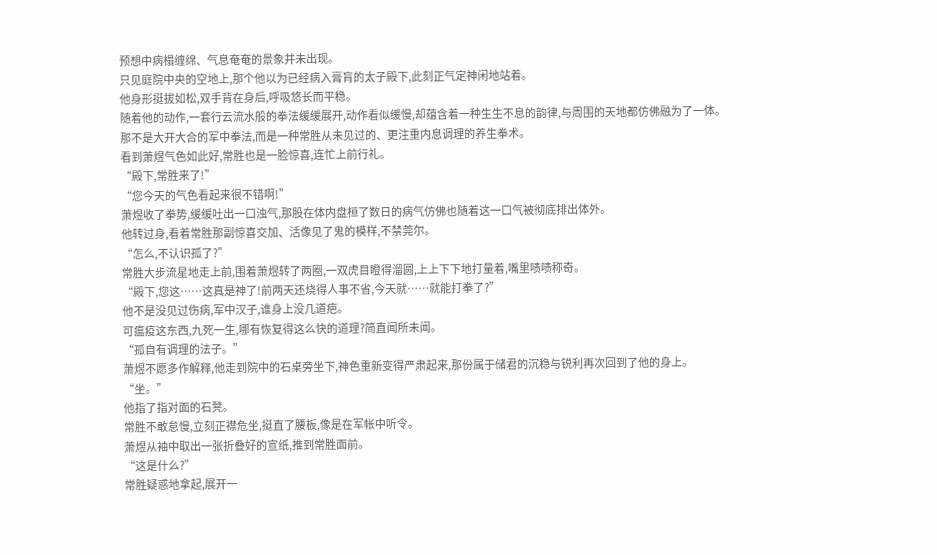预想中病榻缠绵、气息奄奄的景象并未出现。
只见庭院中央的空地上,那个他以为已经病入膏肓的太子殿下,此刻正气定神闲地站着。
他身形挺拔如松,双手背在身后,呼吸悠长而平稳。
随着他的动作,一套行云流水般的拳法缓缓展开,动作看似缓慢,却蕴含着一种生生不息的韵律,与周围的天地都仿佛融为了一体。
那不是大开大合的军中拳法,而是一种常胜从未见过的、更注重内息调理的养生拳术。
看到萧煜气色如此好,常胜也是一脸惊喜,连忙上前行礼。
“殿下,常胜来了!”
“您今天的气色看起来很不错啊!”
萧煜收了拳势,缓缓吐出一口浊气,那股在体内盘桓了数日的病气仿佛也随着这一口气被彻底排出体外。
他转过身,看着常胜那副惊喜交加、活像见了鬼的模样,不禁莞尔。
“怎么,不认识孤了?”
常胜大步流星地走上前,围着萧煜转了两圈,一双虎目瞪得溜圆,上上下下地打量着,嘴里啧啧称奇。
“殿下,您这……这真是神了!前两天还烧得人事不省,今天就……就能打拳了?”
他不是没见过伤病,军中汉子,谁身上没几道疤。
可瘟疫这东西,九死一生,哪有恢复得这么快的道理?简直闻所未闻。
“孤自有调理的法子。”
萧煜不愿多作解释,他走到院中的石桌旁坐下,神色重新变得严肃起来,那份属于储君的沉稳与锐利再次回到了他的身上。
“坐。”
他指了指对面的石凳。
常胜不敢怠慢,立刻正襟危坐,挺直了腰板,像是在军帐中听令。
萧煜从袖中取出一张折叠好的宣纸,推到常胜面前。
“这是什么?”
常胜疑惑地拿起,展开一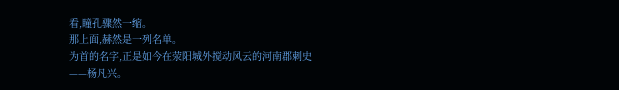看,瞳孔骤然一缩。
那上面,赫然是一列名单。
为首的名字,正是如今在荥阳城外搅动风云的河南郡刺史——杨凡兴。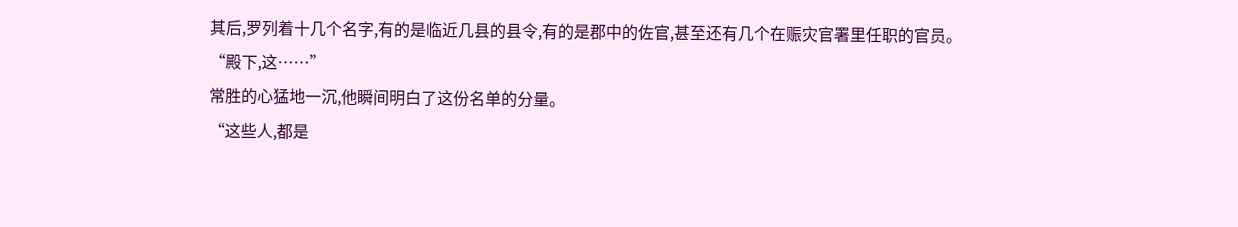其后,罗列着十几个名字,有的是临近几县的县令,有的是郡中的佐官,甚至还有几个在赈灾官署里任职的官员。
“殿下,这……”
常胜的心猛地一沉,他瞬间明白了这份名单的分量。
“这些人,都是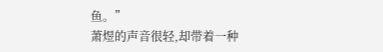鱼。”
萧煜的声音很轻,却带着一种